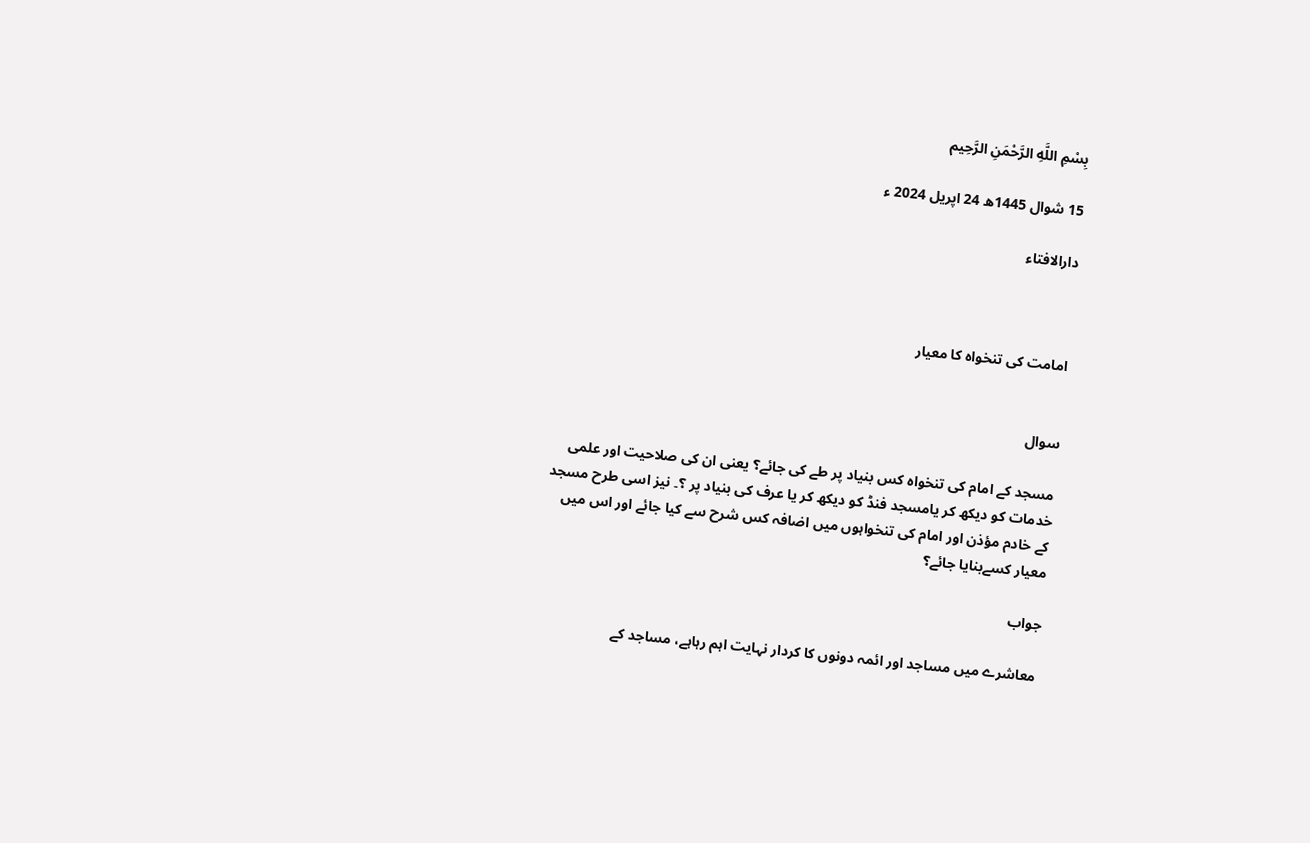بِسْمِ اللَّهِ الرَّحْمَنِ الرَّحِيم

15 شوال 1445ھ 24 اپریل 2024 ء

دارالافتاء



امامت کی تنخواہ کا معیار


سوال

مسجد کے امام کی تنخواہ کس بنیاد پر طے کی جائے؟ یعنی ان کی صلاحیت اور علمی خدمات کو دیکھ کر یامسجد فنڈ کو دیکھ کر یا عرف کی بنیاد پر ؟۔ نیز اسی طرح مسجد کے خادم مؤذن اور امام کی تنخواہوں میں اضافہ کس شرح سے کیا جائے اور اس میں معیار کسےبنایا جائے؟

جواب

معاشرے میں مساجد اور ائمہ دونوں کا کردار نہایت اہم رہاہے، مساجد کے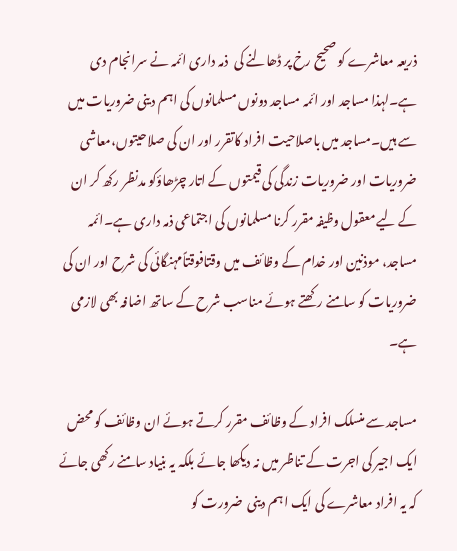ذریعہ معاشرے کو صحیح رخ پر ڈھالنے کی  ذمہ داری ائمہ نے سرانجام دی ہے۔لہذا مساجد اور ائمہ مساجد دونوں مسلمانوں کی اہم دینی ضروریات میں سے ہیں۔مساجد میں باصلاحیت افراد کاتقرر اور ان کی صلاحیتوں،معاشی ضروریات اور ضروریات زندگی کی قیمتوں کے اتار چڑھاؤکو مدنظر رکھ کر ان کے لیے معقول وظیفہ مقرر کرنا مسلمانوں کی اجتماعی ذمہ داری ہے۔ائمہ مساجد، موذنین اور خدام کے وظائف میں وقتافوقتاًمہنگائی کی شرح اور ان کی ضروریات کو سامنے رکھتے ہوئے مناسب شرح کے ساتھ اضافہ بھی لازمی ہے۔

مساجد سے منسلک افراد کے وظائف مقرر کرتے ہوئے ان وظائف کو محض ایک اجیر کی اجرت کے تناظر میں نہ دیکھا جائے بلکہ یہ بنیاد سامنے رکھی جائے کہ یہ افراد معاشرے کی ایک اہم دینی  ضرورت کو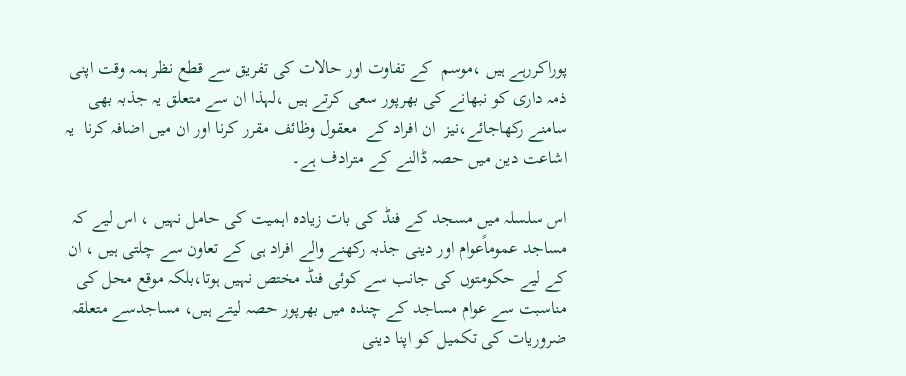پوراکررہے ہیں ،موسم  کے تفاوت اور حالات کی تفریق سے قطع نظر ہمہ وقت اپنی ذمہ داری کو نبھانے کی بھرپور سعی کرتے ہیں ،لہذا ان سے متعلق یہ جذبہ بھی سامنے رکھاجائے،نیز  ان افراد کے  معقول وظائف مقرر کرنا اور ان میں اضافہ کرنا  یہ اشاعت دین میں حصہ ڈالنے کے مترادف ہے۔

اس سلسلہ میں مسجد کے فنڈ کی بات زیادہ اہمیت کی حامل نہیں ، اس لیے کہ مساجد عموماًعوام اور دینی جذبہ رکھنے والے افراد ہی کے تعاون سے چلتی ہیں ، ان کے لیے حکومتوں کی جانب سے کوئی فنڈ مختص نہیں ہوتا،بلکہ موقع محل کی مناسبت سے عوام مساجد کے چندہ میں بھرپور حصہ لیتے ہیں، مساجدسے متعلقہ ضروریات کی تکمیل کو اپنا دینی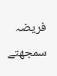فریضہ سمجھتے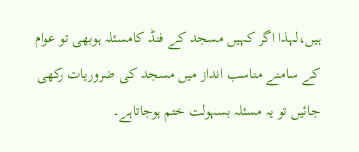ہیں،لہذا اگر کہیں مسجد کے فنڈ کامسئلہ ہوبھی تو عوام کے سامنے مناسب انداز میں مسجد کی ضروریات رکھی جائیں تو یہ مسئلہ بسہولت ختم ہوجاتاہے۔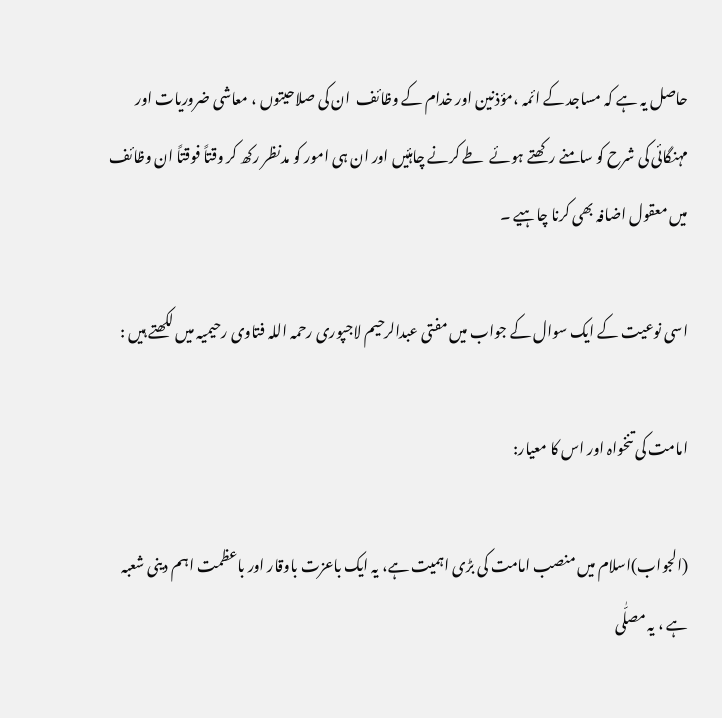حاصل یہ ہے کہ مساجد کے ائمہ ،مؤذنین اور خدام کے وظائف  ان کی صلاحیتوں ، معاشی ضروریات اور مہنگائی کی شرح کو سامنے رکھتے ہوئے  طے کرنے چاہئیں اور ان ہی امور کو مدنظر رکھ کر وقتاً فوقتاً ان وظائف میں معقول اضافہ بھی کرنا چاہیے ۔

اسی نوعیت کے ایک سوال کے جواب میں مفتی عبدالرحیم لاجپوری رحمہ اللہ فتاوی رحیمیہ میں لکھتے ہیں :

امامت کی تنخواہ اور اس کا معیار:

(الجواب)اسلام میں منصب امامت کی بڑی اہمیت ہے، یہ ایک باعزت باوقار اور باعظمت اہم دینی شعبہ ہے ، یہ مصلّٰی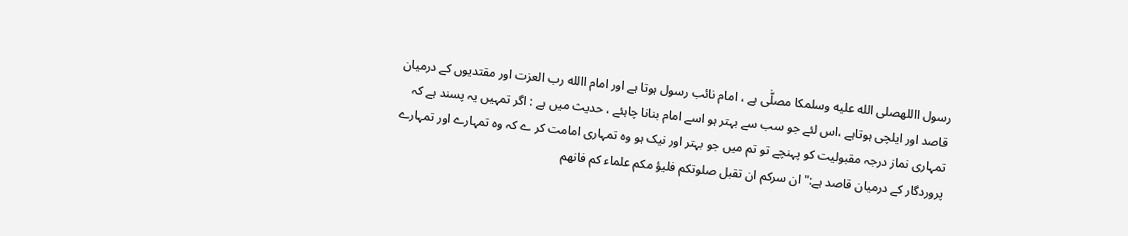رسول االلهصلى الله عليه وسلمکا مصلّٰی ہے ، امام نائب رسول ہوتا ہے اور امام االله رب العزت اور مقتدیوں کے درمیان قاصد اور ایلچی ہوتاہے ،اس لئے جو سب سے بہتر ہو اسے امام بنانا چاہئے ، حدیث میں ہے : اگر تمہیں یہ پسند ہے کہ تمہاری نماز درجہ مقبولیت کو پہنچے تو تم میں جو بہتر اور نیک ہو وہ تمہاری امامت کر ے کہ وہ تمہارے اور تمہارے پروردگار کے درمیان قاصد ہے:"ان سرکم ان تقبل صلوتکم فلیؤ مکم علماء کم فانھم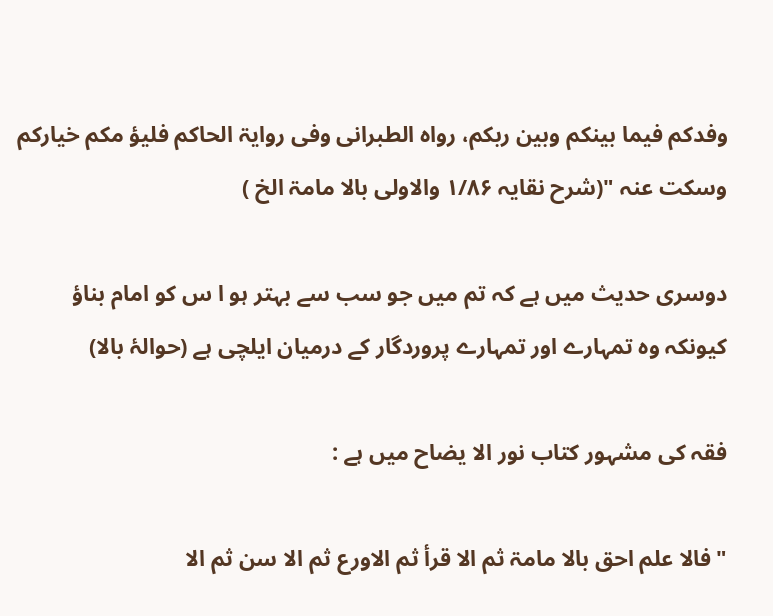وفدکم فیما بینکم وبین ربکم، رواہ الطبرانی وفی روایۃ الحاکم فلیؤ مکم خیارکم وسکت عنہ "(شرح نقایہ ۱/۸۶ والاولی بالا مامۃ الخ )

دوسری حدیث میں ہے کہ تم میں جو سب سے بہتر ہو ا س کو امام بناؤ کیونکہ وہ تمہارے اور تمہارے پروردگار کے درمیان ایلچی ہے (حوالۂ بالا)

فقہ کی مشہور کتاب نور الا یضاح میں ہے :

"فالا علم احق بالا مامۃ ثم الا قرأ ثم الاورع ثم الا سن ثم الا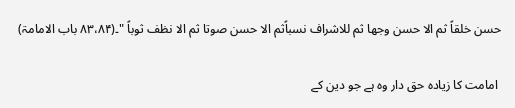حسن خلقاً ثم الا حسن وجھا ثم للاشراف نسباًثم الا حسن صوتا ثم الا نظف ثوباً "۔(۸۳،۸۴ باب الامامۃ)

 امامت کا زیادہ حق دار وہ ہے جو دین کے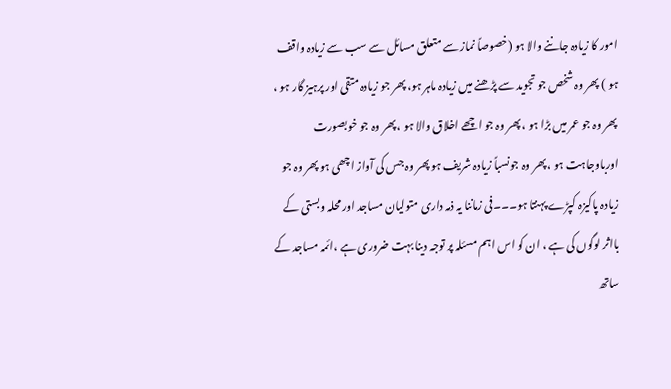امور کا زیادہ جاننے والا ہو (خصوصاً نماز سے متعلق مسائل سے سب سے زیادہ واقف ہو ) پھر وہ شخص جو تجوید سے پڑھنے میں زیادہ ماہر ہو، پھر جو زیادہ متقی اور پرہیز گار ہو ، پھر وہ جو عمر میں بڑا ہو ، پھر وہ جو اچھے اخلاق والا ہو ، پھر وہ جو خوبصورت اورباوجاہت ہو ، پھر وہ جونسباً زیادہ شریف ہو پھر وہ جس کی آواز اچھی ہو پھر وہ جو زیادہ پاکیزہ کپڑے پہنتا ہو۔۔۔فی زماننا یہ ذمہ داری متولیان مساجد اور محلہ وبستی کے بااثر لوگوں کی ہے ، ان کو اس اہم مسئلہ پر توجہ دینا بہت ضروری ہے ،ائمہ مساجد کے ساتھ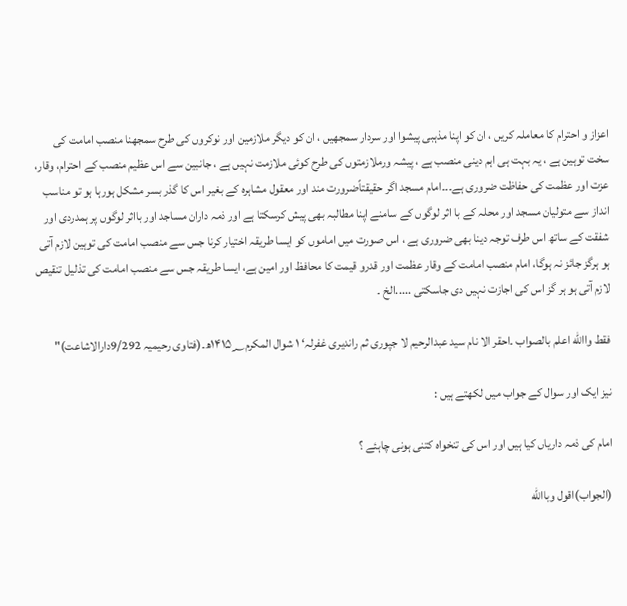اعزاز و احترام کا معاملہ کریں ، ان کو اپنا مذہبی پیشوا اور سردار سمجھیں ، ان کو دیگر ملازمین اور نوکروں کی طرح سمجھنا منصب امامت کی سخت توہین ہے ، یہ بہت ہی اہم دینی منصب ہے ، پیشہ ورملازمتوں کی طرح کوئی ملازمت نہیں ہے ، جانبین سے اس عظیم منصب کے احترام، وقار، عزت اور عظمت کی حفاظت ضروری ہے۔۔۔امام مسجد اگر حقیقتاًضرورت مند اور معقول مشاہرہ کے بغیر اس کا گذر بسر مشکل ہورہا ہو تو مناسب انداز سے متولیان مسجد اور محلہ کے با اثر لوگوں کے سامنے اپنا مطالبہ بھی پیش کرسکتا ہے اور ذمہ داران مساجد اور بااثر لوگوں پر ہمدردی اور شفقت کے ساتھ اس طرف توجہ دینا بھی ضروری ہے ، اس صورت میں اماموں کو ایسا طریقہ اختیار کرنا جس سے منصب امامت کی توہین لازم آتی ہو ہرگز جائز نہ ہوگا، امام منصب امامت کے وقار عظمت اور قدرو قیمت کا محافظ اور امین ہے، ایسا طریقہ جس سے منصب امامت کی تذلیل تنقیص لازم آتی ہو ہر گز اس کی اجازت نہیں دی جاسکتی .....الخ ۔

فقط واالله اعلم بالصواب ۔احقر الا نام سید عبدالرحیم لا جپوری ثم راندیری غفرلہ‘ ۱ شوال المکرم۱۴۱۵؁ھ۔(فتاوی رحیمیہ 9/292دارالاشاعت)"

نیز ایک اور سوال کے جواب میں لکھتے ہیں :

امام کی ذمہ داریاں کیا ہیں اور اس کی تنخواہ کتنی ہونی چاہئے ؟

(الجواب)اقول وباالله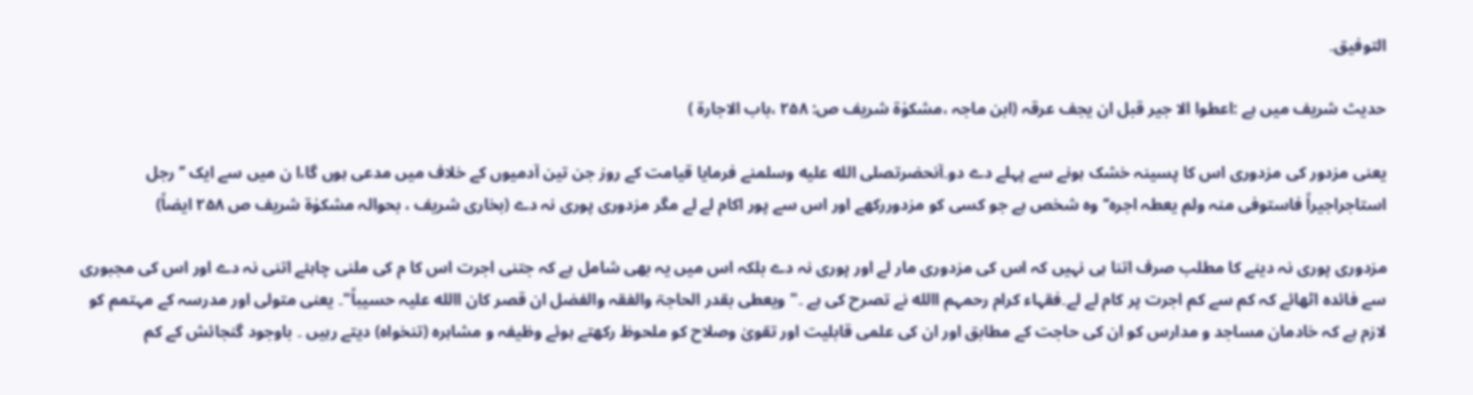التوفیق۔

حدیث شریف میں ہے :اعطوا الا جیر قبل ان یجف عرقہ (ابن ماجہ ،مشکوٰۃ شریف ص: ۲۵۸ ،باب الاجارۃ )

یعنی مزدور کی مزدوری اس کا پسینہ خشک ہونے سے پہلے دے دو۔آنحضرتصلى الله عليه وسلمنے فرمایا قیامت کے روز جن تین آدمیوں کے خلاف میں مدعی ہوں گا،ا ن میں سے ایک ’’رجل استاجراجیراً فاستوفی منہ ولم یعطہ اجرہ‘‘ وہ شخص ہے جو کسی کو مزدوررکھے اور اس سے پور اکام لے لے مگر مزدوری پوری نہ دے (بخاری شریف ، بحوالہ مشکوٰۃ شریف ص ۲۵۸ ایضاً)

مزدوری پوری نہ دینے کا مطلب صرف اتنا ہی نہیں کہ اس کی مزدوری مار لے اور پوری نہ دے بلکہ اس میں یہ بھی شامل ہے کہ جتنی اجرت اس کا م کی ملنی چاہئے اتنی نہ دے اور اس کی مجبوری سے فائدہ اٹھائے کہ کم سے کم اجرت پر کام لے لے۔فقہاء کرام رحمہم االله نے تصرح کی ہے ۔" ویعطی بقدر الحاجۃ والفقہ والفضل ان قصر کان االله علیہ حسیباً"۔ یعنی متولی اور مدرسہ کے مہتمم کو لازم ہے کہ خادمان مساجد و مدارس کو ان کی حاجت کے مطابق اور ان کی علمی قابلیت اور تقویٰ وصلاح کو ملحوظ رکھتے ہوئے وظیفہ و مشاہرہ (تنخواہ) دیتے رہیں ۔ باوجود گنجائش کے کم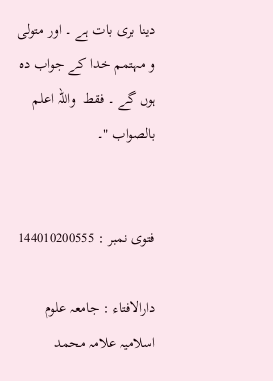دینا بری بات ہے ۔ اور متولی و مہتمم خدا کے جواب دہ ہوں گے ۔ فقط  واللہ اعلم بالصواب "۔


فتوی نمبر : 144010200555

دارالافتاء : جامعہ علوم اسلامیہ علامہ محمد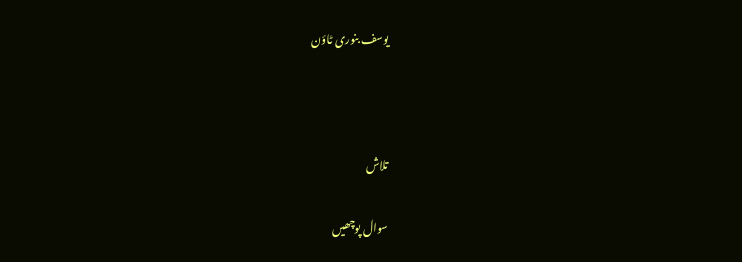یوسف بنوری ٹاؤن



تلاش

سوال پوچھیں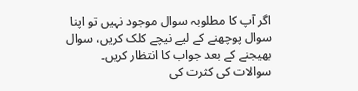اگر آپ کا مطلوبہ سوال موجود نہیں تو اپنا سوال پوچھنے کے لیے نیچے کلک کریں، سوال بھیجنے کے بعد جواب کا انتظار کریں۔ سوالات کی کثرت کی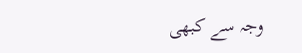وجہ سے کبھی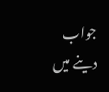جواب دینے میں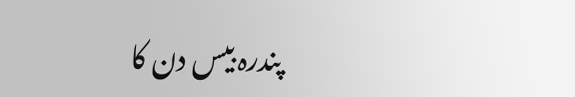پندرہ بیس دن کا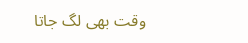وقت بھی لگ جاتا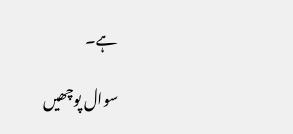ہے۔

سوال پوچھیں